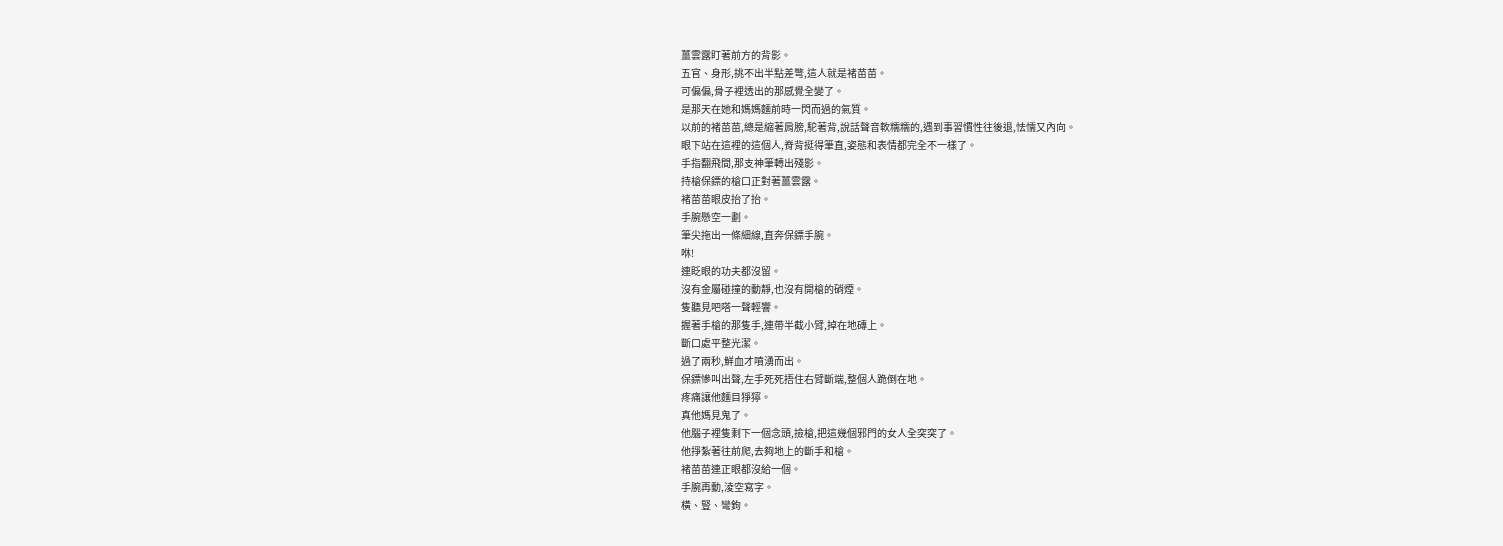薑雲露盯著前方的背影。
五官、身形,挑不出半點差彆,這人就是褚苗苗。
可偏偏,骨子裡透出的那感覺全變了。
是那天在她和媽媽麵前時一閃而過的氣質。
以前的褚苗苗,總是縮著肩膀,駝著背,說話聲音軟糯糯的,遇到事習慣性往後退,怯懦又內向。
眼下站在這裡的這個人,脊背挺得筆直,姿態和表情都完全不一樣了。
手指翻飛間,那支神筆轉出殘影。
持槍保鏢的槍口正對著薑雲露。
褚苗苗眼皮抬了抬。
手腕懸空一劃。
筆尖拖出一條細線,直奔保鏢手腕。
咻!
連眨眼的功夫都沒留。
沒有金屬碰撞的動靜,也沒有開槍的硝煙。
隻聽見吧嗒一聲輕響。
握著手槍的那隻手,連帶半截小臂,掉在地磚上。
斷口處平整光潔。
過了兩秒,鮮血才噴湧而出。
保鏢慘叫出聲,左手死死捂住右臂斷端,整個人跪倒在地。
疼痛讓他麵目猙獰。
真他媽見鬼了。
他腦子裡隻剩下一個念頭,撿槍,把這幾個邪門的女人全突突了。
他掙紮著往前爬,去夠地上的斷手和槍。
褚苗苗連正眼都沒給一個。
手腕再動,淩空寫字。
橫、豎、彎鉤。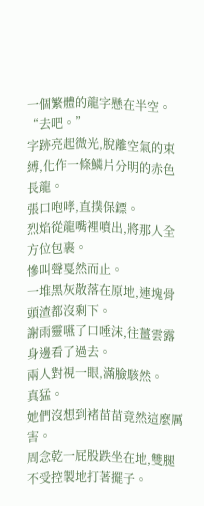一個繁體的龍字懸在半空。
“去吧。”
字跡亮起微光,脫離空氣的束縛,化作一條鱗片分明的赤色長龍。
張口咆哮,直撲保鏢。
烈焰從龍嘴裡噴出,將那人全方位包裹。
慘叫聲戛然而止。
一堆黑灰散落在原地,連塊骨頭渣都沒剩下。
謝雨靈嚥了口唾沫,往薑雲露身邊看了過去。
兩人對視一眼,滿臉駭然。
真猛。
她們沒想到褚苗苗竟然這麼厲害。
周念乾一屁股跌坐在地,雙腿不受控製地打著擺子。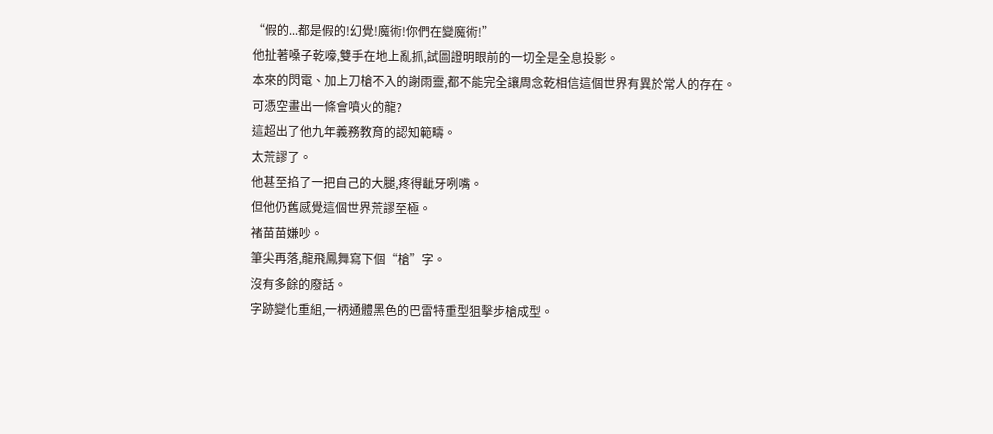“假的...都是假的!幻覺!魔術!你們在變魔術!”
他扯著嗓子乾嚎,雙手在地上亂抓,試圖證明眼前的一切全是全息投影。
本來的閃電、加上刀槍不入的謝雨靈,都不能完全讓周念乾相信這個世界有異於常人的存在。
可憑空畫出一條會噴火的龍?
這超出了他九年義務教育的認知範疇。
太荒謬了。
他甚至掐了一把自己的大腿,疼得齜牙咧嘴。
但他仍舊感覺這個世界荒謬至極。
褚苗苗嫌吵。
筆尖再落,龍飛鳳舞寫下個“槍”字。
沒有多餘的廢話。
字跡變化重組,一柄通體黑色的巴雷特重型狙擊步槍成型。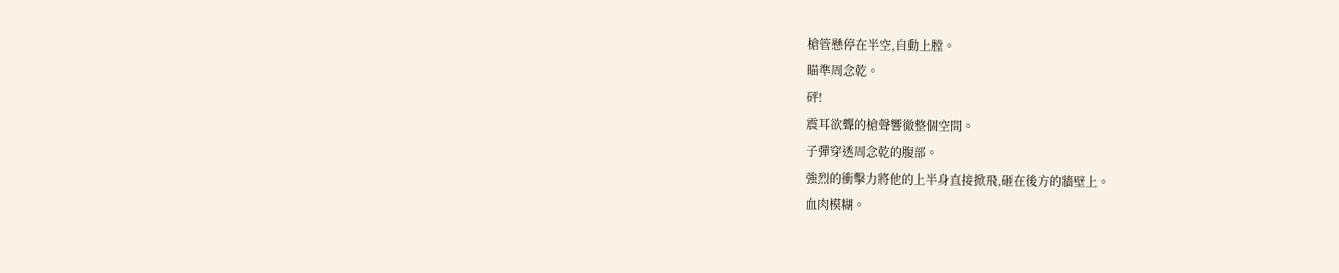槍管懸停在半空,自動上膛。
瞄準周念乾。
砰!
震耳欲聾的槍聲響徹整個空間。
子彈穿透周念乾的腹部。
強烈的衝擊力將他的上半身直接掀飛,砸在後方的牆壁上。
血肉模糊。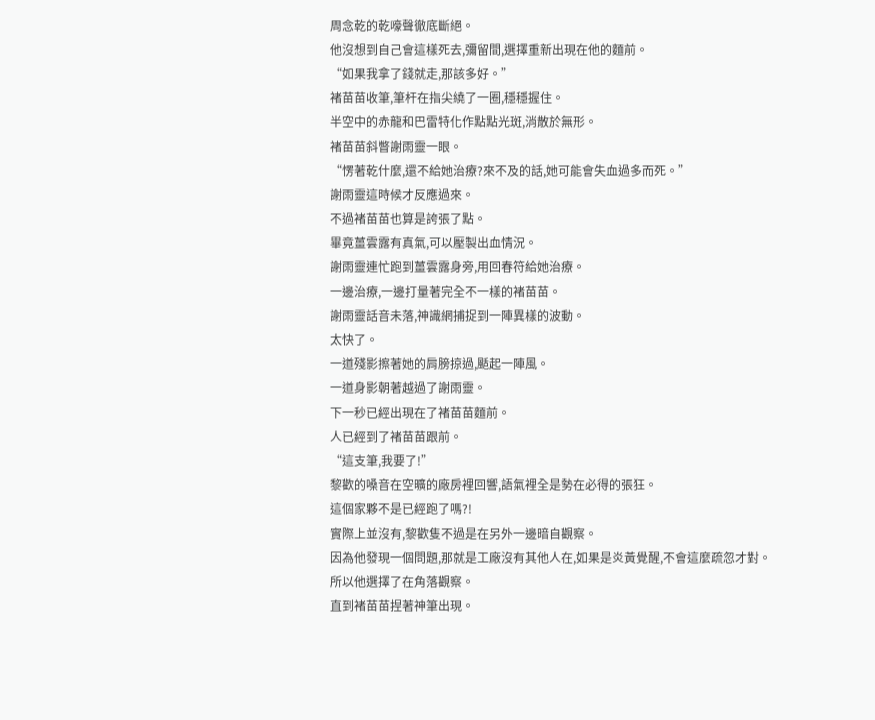周念乾的乾嚎聲徹底斷絕。
他沒想到自己會這樣死去,彌留間,選擇重新出現在他的麵前。
“如果我拿了錢就走,那該多好。”
褚苗苗收筆,筆杆在指尖繞了一圈,穩穩握住。
半空中的赤龍和巴雷特化作點點光斑,消散於無形。
褚苗苗斜瞥謝雨靈一眼。
“愣著乾什麼,還不給她治療?來不及的話,她可能會失血過多而死。”
謝雨靈這時候才反應過來。
不過褚苗苗也算是誇張了點。
畢竟薑雲露有真氣,可以壓製出血情況。
謝雨靈連忙跑到薑雲露身旁,用回春符給她治療。
一邊治療,一邊打量著完全不一樣的褚苗苗。
謝雨靈話音未落,神識網捕捉到一陣異樣的波動。
太快了。
一道殘影擦著她的肩膀掠過,颳起一陣風。
一道身影朝著越過了謝雨靈。
下一秒已經出現在了褚苗苗麵前。
人已經到了褚苗苗跟前。
“這支筆,我要了!”
黎歡的嗓音在空曠的廠房裡回響,語氣裡全是勢在必得的張狂。
這個家夥不是已經跑了嗎?!
實際上並沒有,黎歡隻不過是在另外一邊暗自觀察。
因為他發現一個問題,那就是工廠沒有其他人在,如果是炎黃覺醒,不會這麼疏忽才對。
所以他選擇了在角落觀察。
直到褚苗苗捏著神筆出現。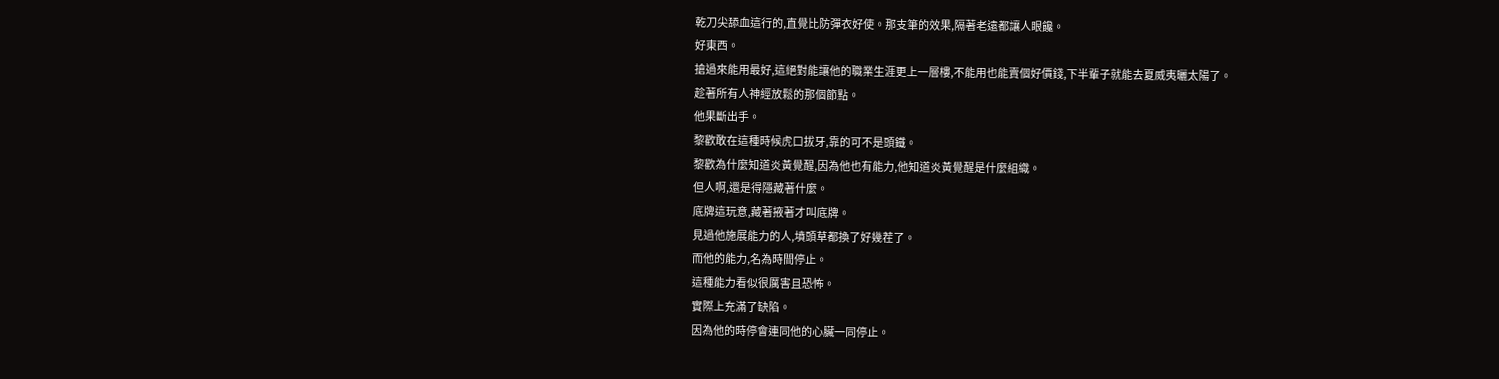乾刀尖舔血這行的,直覺比防彈衣好使。那支筆的效果,隔著老遠都讓人眼饞。
好東西。
搶過來能用最好,這絕對能讓他的職業生涯更上一層樓,不能用也能賣個好價錢,下半輩子就能去夏威夷曬太陽了。
趁著所有人神經放鬆的那個節點。
他果斷出手。
黎歡敢在這種時候虎口拔牙,靠的可不是頭鐵。
黎歡為什麼知道炎黃覺醒,因為他也有能力,他知道炎黃覺醒是什麼組織。
但人啊,還是得隱藏著什麼。
底牌這玩意,藏著掖著才叫底牌。
見過他施展能力的人,墳頭草都換了好幾茬了。
而他的能力,名為時間停止。
這種能力看似很厲害且恐怖。
實際上充滿了缺陷。
因為他的時停會連同他的心臟一同停止。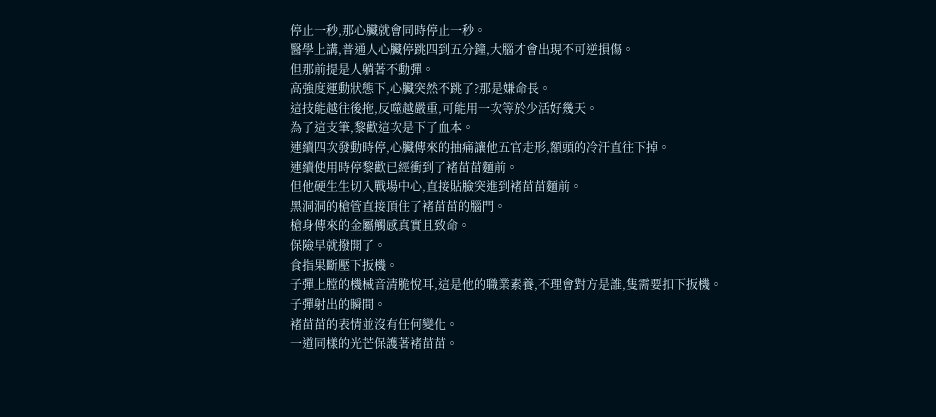停止一秒,那心臟就會同時停止一秒。
醫學上講,普通人心臟停跳四到五分鐘,大腦才會出現不可逆損傷。
但那前提是人躺著不動彈。
高強度運動狀態下,心臟突然不跳了?那是嫌命長。
這技能越往後拖,反噬越嚴重,可能用一次等於少活好幾天。
為了這支筆,黎歡這次是下了血本。
連續四次發動時停,心臟傳來的抽痛讓他五官走形,額頭的冷汗直往下掉。
連續使用時停黎歡已經衝到了褚苗苗麵前。
但他硬生生切入戰場中心,直接貼臉突進到褚苗苗麵前。
黑洞洞的槍管直接頂住了褚苗苗的腦門。
槍身傳來的金屬觸感真實且致命。
保險早就撥開了。
食指果斷壓下扳機。
子彈上膛的機械音清脆悅耳,這是他的職業素養,不理會對方是誰,隻需要扣下扳機。
子彈射出的瞬間。
褚苗苗的表情並沒有任何變化。
一道同樣的光芒保護著褚苗苗。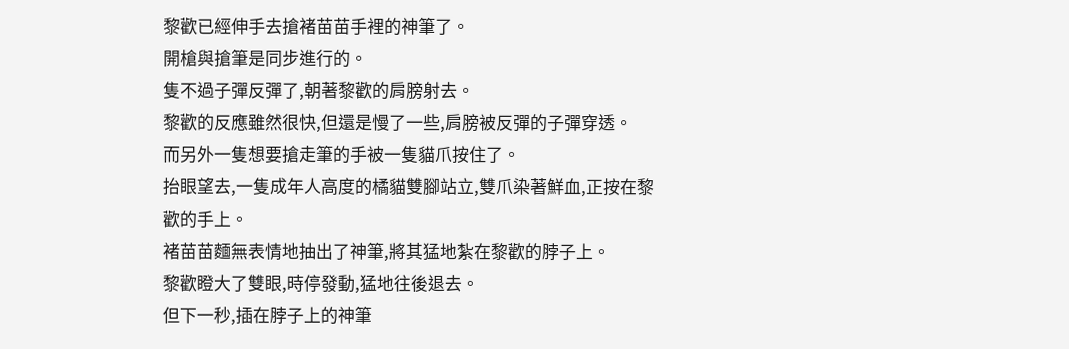黎歡已經伸手去搶褚苗苗手裡的神筆了。
開槍與搶筆是同步進行的。
隻不過子彈反彈了,朝著黎歡的肩膀射去。
黎歡的反應雖然很快,但還是慢了一些,肩膀被反彈的子彈穿透。
而另外一隻想要搶走筆的手被一隻貓爪按住了。
抬眼望去,一隻成年人高度的橘貓雙腳站立,雙爪染著鮮血,正按在黎歡的手上。
褚苗苗麵無表情地抽出了神筆,將其猛地紮在黎歡的脖子上。
黎歡瞪大了雙眼,時停發動,猛地往後退去。
但下一秒,插在脖子上的神筆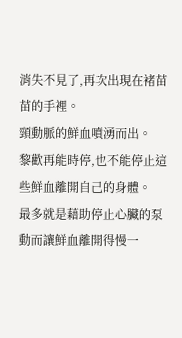消失不見了,再次出現在褚苗苗的手裡。
頸動脈的鮮血噴湧而出。
黎歡再能時停,也不能停止這些鮮血離開自己的身體。
最多就是藉助停止心臟的泵動而讓鮮血離開得慢一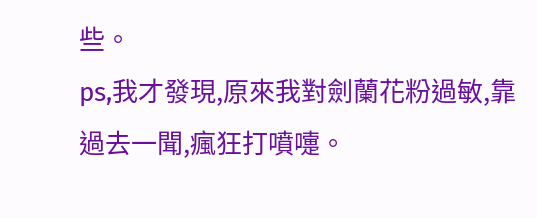些。
ps,我才發現,原來我對劍蘭花粉過敏,靠過去一聞,瘋狂打噴嚏。